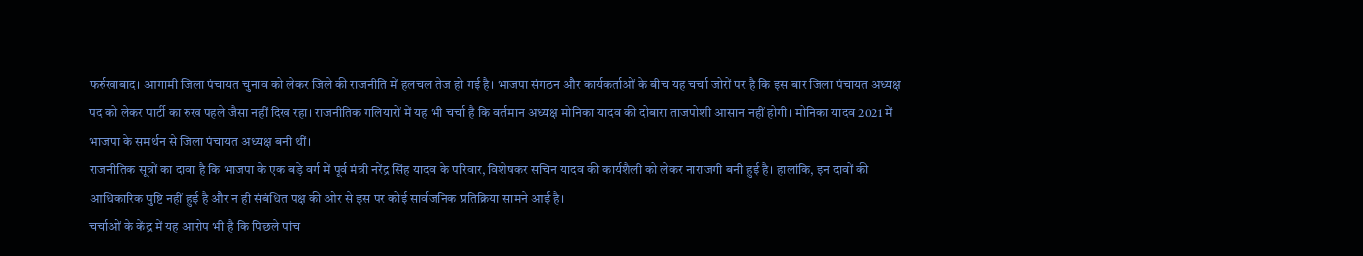फर्रुखाबाद। आगामी जिला पंचायत चुनाव को लेकर जिले की राजनीति में हलचल तेज हो गई है। भाजपा संगठन और कार्यकर्ताओं के बीच यह चर्चा जोरों पर है कि इस बार जिला पंचायत अध्यक्ष पद को लेकर पार्टी का रुख पहले जैसा नहीं दिख रहा। राजनीतिक गलियारों में यह भी चर्चा है कि वर्तमान अध्यक्ष मोनिका यादव की दोबारा ताजपोशी आसान नहीं होगी। मोनिका यादव 2021 में भाजपा के समर्थन से जिला पंचायत अध्यक्ष बनी थीं।
राजनीतिक सूत्रों का दावा है कि भाजपा के एक बड़े वर्ग में पूर्व मंत्री नरेंद्र सिंह यादव के परिवार, विशेषकर सचिन यादव की कार्यशैली को लेकर नाराजगी बनी हुई है। हालांकि, इन दावों की आधिकारिक पुष्टि नहीं हुई है और न ही संबंधित पक्ष की ओर से इस पर कोई सार्वजनिक प्रतिक्रिया सामने आई है।
चर्चाओं के केंद्र में यह आरोप भी है कि पिछले पांच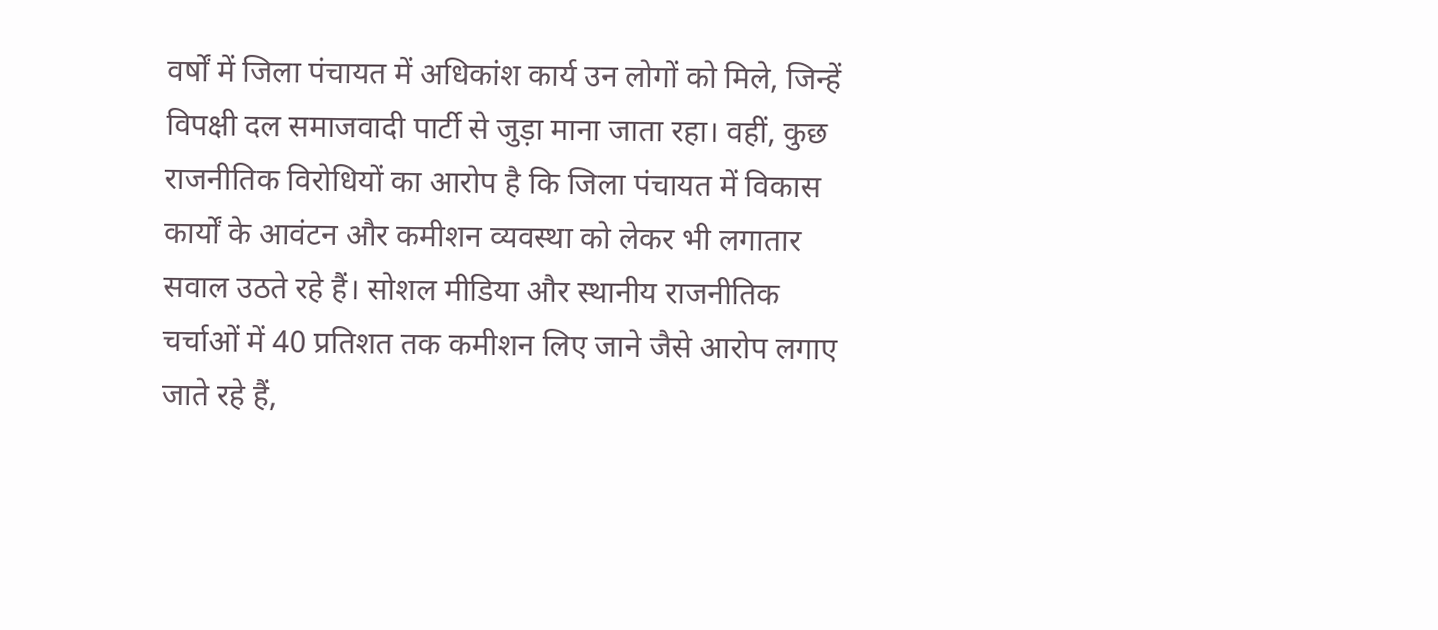वर्षों में जिला पंचायत में अधिकांश कार्य उन लोगों को मिले, जिन्हें विपक्षी दल समाजवादी पार्टी से जुड़ा माना जाता रहा। वहीं, कुछ राजनीतिक विरोधियों का आरोप है कि जिला पंचायत में विकास कार्यों के आवंटन और कमीशन व्यवस्था को लेकर भी लगातार सवाल उठते रहे हैं। सोशल मीडिया और स्थानीय राजनीतिक चर्चाओं में 40 प्रतिशत तक कमीशन लिए जाने जैसे आरोप लगाए जाते रहे हैं,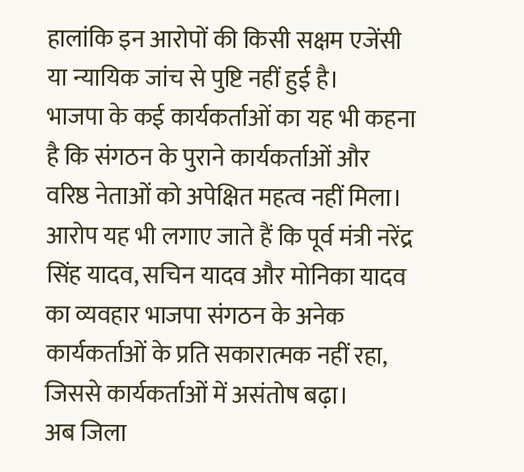हालांकि इन आरोपों की किसी सक्षम एजेंसी या न्यायिक जांच से पुष्टि नहीं हुई है।
भाजपा के कई कार्यकर्ताओं का यह भी कहना है कि संगठन के पुराने कार्यकर्ताओं और वरिष्ठ नेताओं को अपेक्षित महत्व नहीं मिला। आरोप यह भी लगाए जाते हैं कि पूर्व मंत्री नरेंद्र सिंह यादव, सचिन यादव और मोनिका यादव का व्यवहार भाजपा संगठन के अनेक कार्यकर्ताओं के प्रति सकारात्मक नहीं रहा, जिससे कार्यकर्ताओं में असंतोष बढ़ा।
अब जिला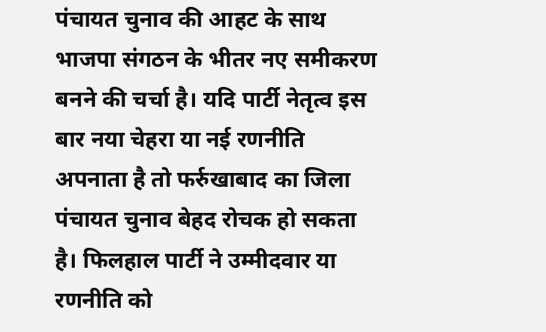पंचायत चुनाव की आहट के साथ भाजपा संगठन के भीतर नए समीकरण बनने की चर्चा है। यदि पार्टी नेतृत्व इस बार नया चेहरा या नई रणनीति अपनाता है तो फर्रुखाबाद का जिला पंचायत चुनाव बेहद रोचक हो सकता है। फिलहाल पार्टी ने उम्मीदवार या रणनीति को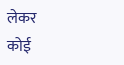लेकर कोई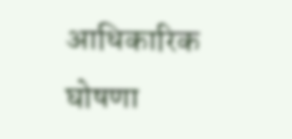आधिकारिक घोषणा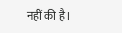नहीं की है।